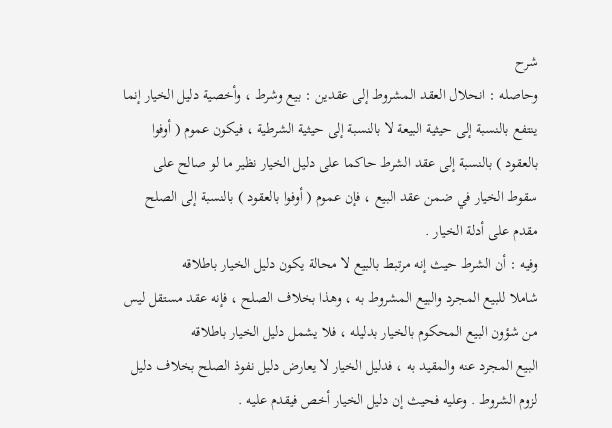شرح
وحاصله : انحلال العقد المشروط إلى عقدين : بيع وشرط ، وأخصية دليل الخيار إنما
ينتفع بالنسبة إلى حيثية البيعة لا بالنسبة إلى حيثية الشرطية ، فيكون عموم ( أوفوا
بالعقود ) بالنسبة إلى عقد الشرط حاكما على دليل الخيار نظير ما لو صالح على
سقوط الخيار في ضمن عقد البيع ، فإن عموم ( أوفوا بالعقود ) بالنسبة إلى الصلح
مقدم على أدلة الخيار .
وفيه : أن الشرط حيث إنه مرتبط بالبيع لا محالة يكون دليل الخيار باطلاقه
شاملا للبيع المجرد والبيع المشروط به ، وهذا بخلاف الصلح ، فإنه عقد مستقل ليس
من شؤون البيع المحكوم بالخيار بدليله ، فلا يشمل دليل الخيار باطلاقه
البيع المجرد عنه والمقيد به ، فدليل الخيار لا يعارض دليل نفوذ الصلح بخلاف دليل
لزوم الشروط . وعليه فحيث إن دليل الخيار أخص فيقدم عليه .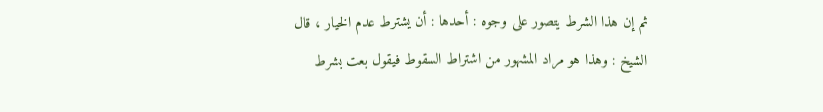ثم إن هذا الشرط يتصور على وجوه : أحدها : أن يشترط عدم الخيار ، قال
الشيخ : وهذا هو مراد المشهور من اشتراط السقوط فيقول بعت بشرط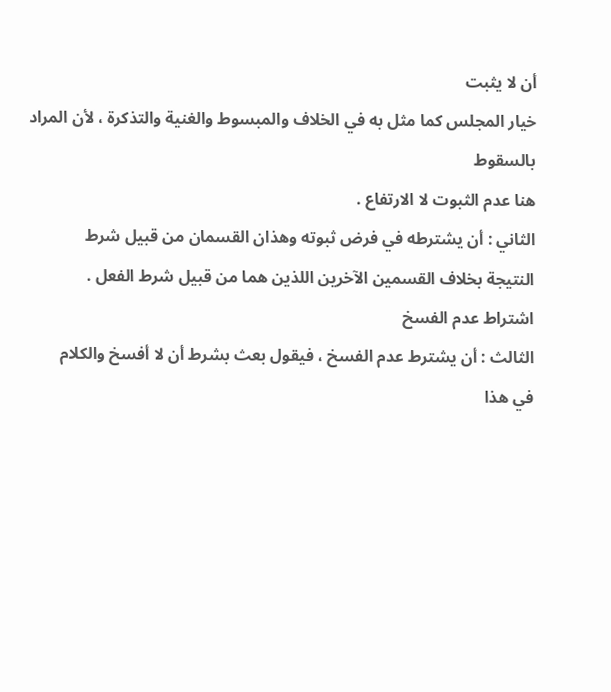أن لا يثبت
خيار المجلس كما مثل به في الخلاف والمبسوط والغنية والتذكرة ، لأن المراد بالسقوط
هنا عدم الثبوت لا الارتفاع .
الثاني : أن يشترطه في فرض ثبوته وهذان القسمان من قبيل شرط
النتيجة بخلاف القسمين الآخرين اللذين هما من قبيل شرط الفعل .
اشتراط عدم الفسخ
الثالث : أن يشترط عدم الفسخ ، فيقول بعث بشرط أن لا أفسخ والكلام
في هذا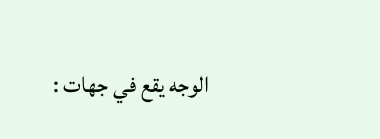الوجه يقع في جهات :